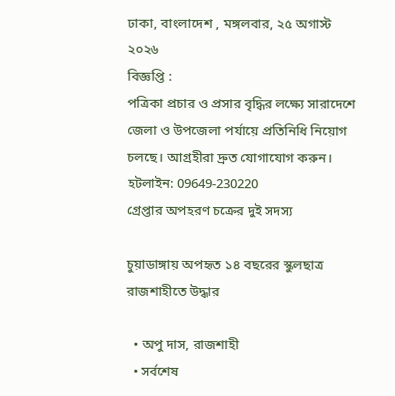ঢাকা, বাংলাদেশ , মঙ্গলবার, ২৫ অগাস্ট ২০২৬
বিজ্ঞপ্তি :
পত্রিকা প্রচার ও প্রসার বৃদ্ধির লক্ষ্যে সারাদেশে জেলা ও উপজেলা পর্যায়ে প্রতিনিধি নিয়োগ চলছে। আগ্রহীরা দ্রুত যোগাযোগ করুন। হটলাইন: 09649-230220
গ্রেপ্তার অপহরণ চক্রের দুই সদস্য

চুয়াডাঙ্গায় অপহৃত ১৪ বছরের স্কুলছাত্র রাজশাহীতে উদ্ধার

  • অপু দাস, রাজশাহী
  • সর্বশেষ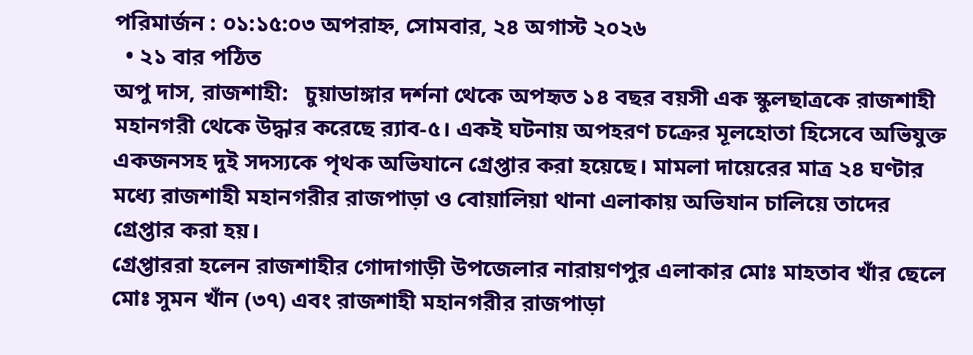পরিমার্জন : ০১:১৫:০৩ অপরাহ্ন, সোমবার, ২৪ অগাস্ট ২০২৬
  • ২১ বার পঠিত
অপু দাস, রাজশাহী:   চুয়াডাঙ্গার দর্শনা থেকে অপহৃত ১৪ বছর বয়সী এক স্কুলছাত্রকে রাজশাহী মহানগরী থেকে উদ্ধার করেছে র‌্যাব-৫। একই ঘটনায় অপহরণ চক্রের মূলহোতা হিসেবে অভিযুক্ত একজনসহ দুই সদস্যকে পৃথক অভিযানে গ্রেপ্তার করা হয়েছে। মামলা দায়েরের মাত্র ২৪ ঘণ্টার মধ্যে রাজশাহী মহানগরীর রাজপাড়া ও বোয়ালিয়া থানা এলাকায় অভিযান চালিয়ে তাদের গ্রেপ্তার করা হয়।
গ্রেপ্তাররা হলেন রাজশাহীর গোদাগাড়ী উপজেলার নারায়ণপুর এলাকার মোঃ মাহতাব খাঁর ছেলে মোঃ সুমন খাঁন (৩৭) এবং রাজশাহী মহানগরীর রাজপাড়া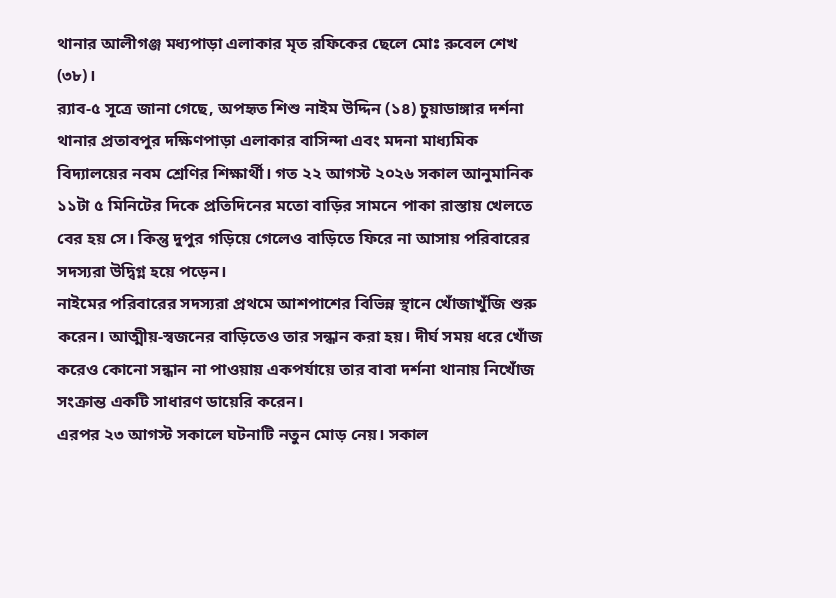থানার আলীগঞ্জ মধ্যপাড়া এলাকার মৃত রফিকের ছেলে মোঃ রুবেল শেখ (৩৮)।
র‌্যাব-৫ সূত্রে জানা গেছে, অপহৃত শিশু নাইম উদ্দিন (১৪) চুয়াডাঙ্গার দর্শনা থানার প্রতাবপুর দক্ষিণপাড়া এলাকার বাসিন্দা এবং মদনা মাধ্যমিক বিদ্যালয়ের নবম শ্রেণির শিক্ষার্থী। গত ২২ আগস্ট ২০২৬ সকাল আনুমানিক ১১টা ৫ মিনিটের দিকে প্রতিদিনের মতো বাড়ির সামনে পাকা রাস্তায় খেলতে বের হয় সে। কিন্তু দুপুর গড়িয়ে গেলেও বাড়িতে ফিরে না আসায় পরিবারের সদস্যরা উদ্বিগ্ন হয়ে পড়েন।
নাইমের পরিবারের সদস্যরা প্রথমে আশপাশের বিভিন্ন স্থানে খোঁজাখুঁজি শুরু করেন। আত্মীয়-স্বজনের বাড়িতেও তার সন্ধান করা হয়। দীর্ঘ সময় ধরে খোঁজ করেও কোনো সন্ধান না পাওয়ায় একপর্যায়ে তার বাবা দর্শনা থানায় নিখোঁজ সংক্রান্ত একটি সাধারণ ডায়েরি করেন।
এরপর ২৩ আগস্ট সকালে ঘটনাটি নতুন মোড় নেয়। সকাল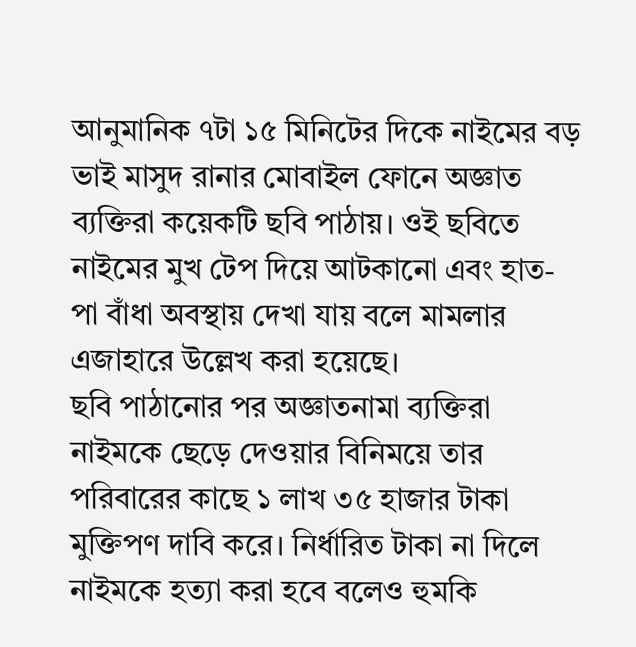আনুমানিক ৭টা ১৫ মিনিটের দিকে নাইমের বড় ভাই মাসুদ রানার মোবাইল ফোনে অজ্ঞাত ব্যক্তিরা কয়েকটি ছবি পাঠায়। ওই ছবিতে নাইমের মুখ টেপ দিয়ে আটকানো এবং হাত-পা বাঁধা অবস্থায় দেখা যায় বলে মামলার এজাহারে উল্লেখ করা হয়েছে।
ছবি পাঠানোর পর অজ্ঞাতনামা ব্যক্তিরা নাইমকে ছেড়ে দেওয়ার বিনিময়ে তার পরিবারের কাছে ১ লাখ ৩৫ হাজার টাকা মুক্তিপণ দাবি করে। নির্ধারিত টাকা না দিলে নাইমকে হত্যা করা হবে বলেও হুমকি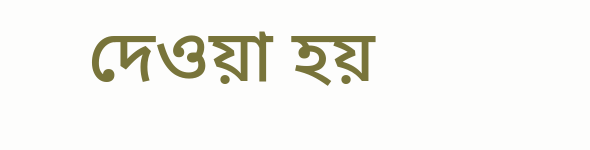দেওয়া হয়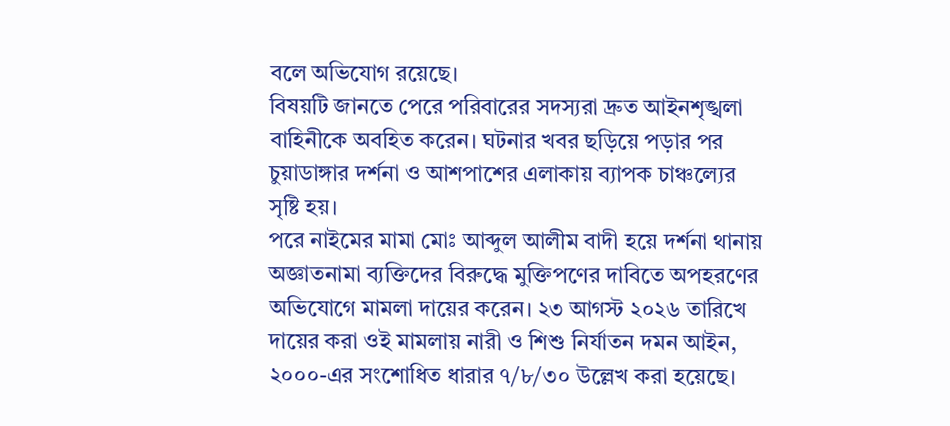বলে অভিযোগ রয়েছে।
বিষয়টি জানতে পেরে পরিবারের সদস্যরা দ্রুত আইনশৃঙ্খলা বাহিনীকে অবহিত করেন। ঘটনার খবর ছড়িয়ে পড়ার পর চুয়াডাঙ্গার দর্শনা ও আশপাশের এলাকায় ব্যাপক চাঞ্চল্যের সৃষ্টি হয়।
পরে নাইমের মামা মোঃ আব্দুল আলীম বাদী হয়ে দর্শনা থানায় অজ্ঞাতনামা ব্যক্তিদের বিরুদ্ধে মুক্তিপণের দাবিতে অপহরণের অভিযোগে মামলা দায়ের করেন। ২৩ আগস্ট ২০২৬ তারিখে দায়ের করা ওই মামলায় নারী ও শিশু নির্যাতন দমন আইন, ২০০০-এর সংশোধিত ধারার ৭/৮/৩০ উল্লেখ করা হয়েছে।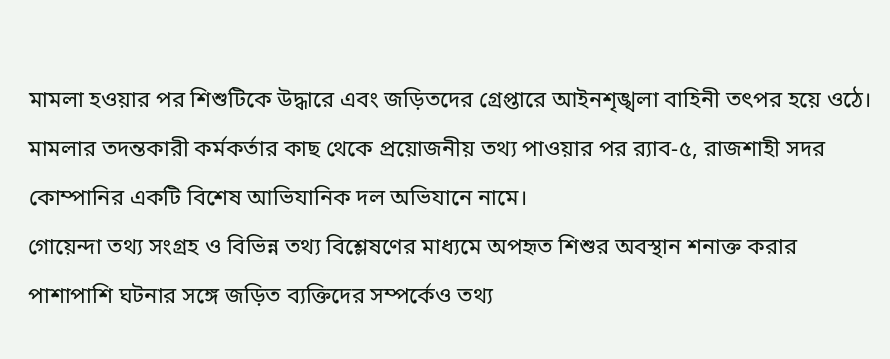মামলা হওয়ার পর শিশুটিকে উদ্ধারে এবং জড়িতদের গ্রেপ্তারে আইনশৃঙ্খলা বাহিনী তৎপর হয়ে ওঠে। মামলার তদন্তকারী কর্মকর্তার কাছ থেকে প্রয়োজনীয় তথ্য পাওয়ার পর র‌্যাব-৫, রাজশাহী সদর কোম্পানির একটি বিশেষ আভিযানিক দল অভিযানে নামে।
গোয়েন্দা তথ্য সংগ্রহ ও বিভিন্ন তথ্য বিশ্লেষণের মাধ্যমে অপহৃত শিশুর অবস্থান শনাক্ত করার পাশাপাশি ঘটনার সঙ্গে জড়িত ব্যক্তিদের সম্পর্কেও তথ্য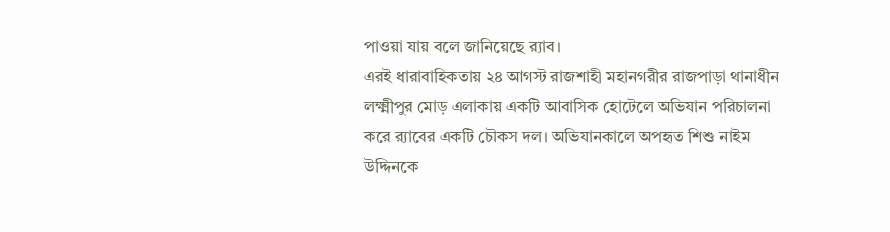পাওয়া যায় বলে জানিয়েছে র‌্যাব।
এরই ধারাবাহিকতায় ২৪ আগস্ট রাজশাহী মহানগরীর রাজপাড়া থানাধীন লক্ষ্মীপুর মোড় এলাকায় একটি আবাসিক হোটেলে অভিযান পরিচালনা করে র‌্যাবের একটি চৌকস দল। অভিযানকালে অপহৃত শিশু নাইম উদ্দিনকে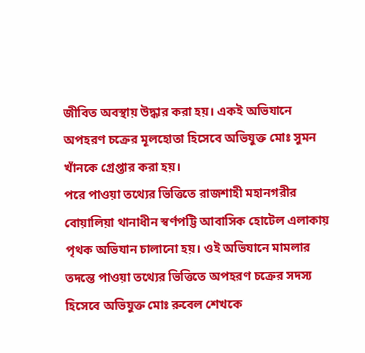জীবিত অবস্থায় উদ্ধার করা হয়। একই অভিযানে অপহরণ চক্রের মূলহোতা হিসেবে অভিযুক্ত মোঃ সুমন খাঁনকে গ্রেপ্তার করা হয়।
পরে পাওয়া তথ্যের ভিত্তিতে রাজশাহী মহানগরীর বোয়ালিয়া থানাধীন স্বর্ণপট্টি আবাসিক হোটেল এলাকায় পৃথক অভিযান চালানো হয়। ওই অভিযানে মামলার তদন্তে পাওয়া তথ্যের ভিত্তিতে অপহরণ চক্রের সদস্য হিসেবে অভিযুক্ত মোঃ রুবেল শেখকে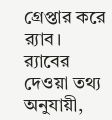গ্রেপ্তার করে র‌্যাব।
র‌্যাবের দেওয়া তথ্য অনুযায়ী,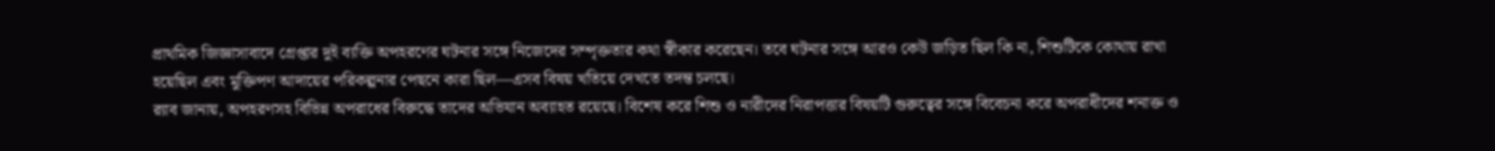প্রাথমিক জিজ্ঞাসাবাদে গ্রেপ্তার দুই ব্যক্তি অপহরণের ঘটনার সঙ্গে নিজেদের সম্পৃক্ততার কথা স্বীকার করেছেন। তবে ঘটনার সঙ্গে আরও কেউ জড়িত ছিল কি না, শিশুটিকে কোথায় রাখা হয়েছিল এবং মুক্তিপণ আদায়ের পরিকল্পনার পেছনে কারা ছিল—এসব বিষয় খতিয়ে দেখতে তদন্ত চলছে।
র‌্যাব জানায়, অপহরণসহ বিভিন্ন অপরাধের বিরুদ্ধে তাদের অভিযান অব্যাহত রয়েছে। বিশেষ করে শিশু ও নারীদের নিরাপত্তার বিষয়টি গুরুত্বের সঙ্গে বিবেচনা করে অপরাধীদের শনাক্ত ও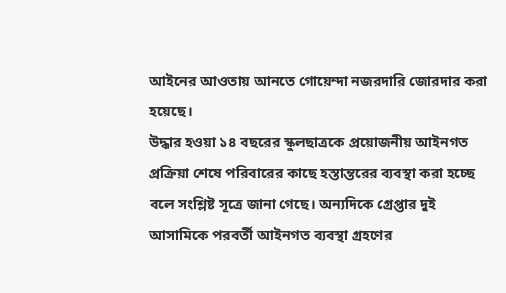আইনের আওতায় আনতে গোয়েন্দা নজরদারি জোরদার করা হয়েছে।
উদ্ধার হওয়া ১৪ বছরের স্কুলছাত্রকে প্রয়োজনীয় আইনগত প্রক্রিয়া শেষে পরিবারের কাছে হস্তান্তরের ব্যবস্থা করা হচ্ছে বলে সংশ্লিষ্ট সূত্রে জানা গেছে। অন্যদিকে গ্রেপ্তার দুই আসামিকে পরবর্তী আইনগত ব্যবস্থা গ্রহণের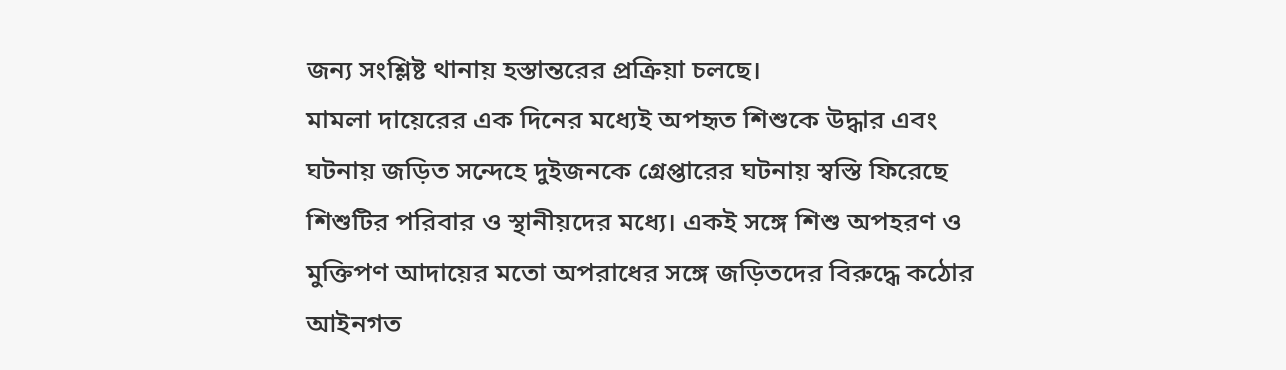জন্য সংশ্লিষ্ট থানায় হস্তান্তরের প্রক্রিয়া চলছে।
মামলা দায়েরের এক দিনের মধ্যেই অপহৃত শিশুকে উদ্ধার এবং ঘটনায় জড়িত সন্দেহে দুইজনকে গ্রেপ্তারের ঘটনায় স্বস্তি ফিরেছে শিশুটির পরিবার ও স্থানীয়দের মধ্যে। একই সঙ্গে শিশু অপহরণ ও মুক্তিপণ আদায়ের মতো অপরাধের সঙ্গে জড়িতদের বিরুদ্ধে কঠোর আইনগত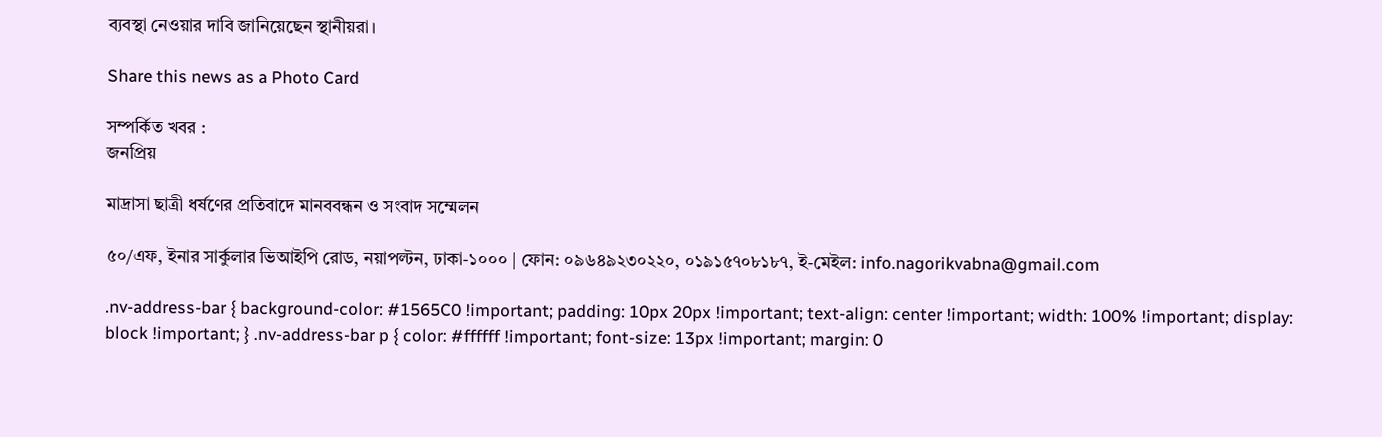ব্যবস্থা নেওয়ার দাবি জানিয়েছেন স্থানীয়রা।

Share this news as a Photo Card

সম্পর্কিত খবর :
জনপ্রিয়

মাদ্রাসা ছাত্রী ধর্ষণের প্রতিবাদে মানববন্ধন ও সংবাদ সম্মেলন

৫০/এফ, ইনার সার্কুলার ভিআইপি রোড, নয়াপল্টন, ঢাকা-১০০০ | ফোন: ০৯৬৪৯২৩০২২০, ০১৯১৫৭০৮১৮৭, ই-মেইল: info.nagorikvabna@gmail.com

.nv-address-bar { background-color: #1565C0 !important; padding: 10px 20px !important; text-align: center !important; width: 100% !important; display: block !important; } .nv-address-bar p { color: #ffffff !important; font-size: 13px !important; margin: 0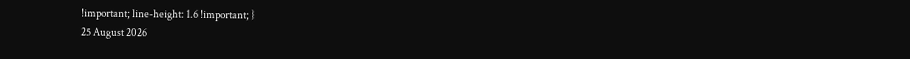!important; line-height: 1.6 !important; }
25 August 2026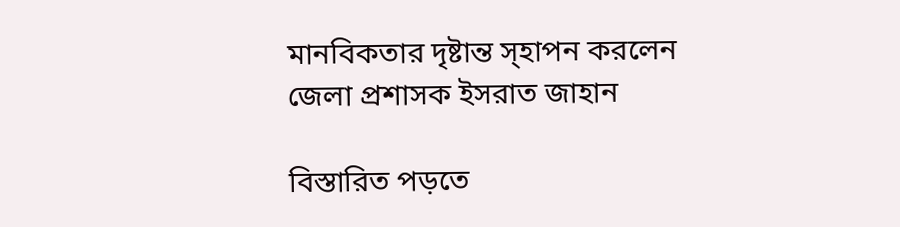মানবিকতার দৃষ্টান্ত স্হাপন করলেন জেলা প্রশাসক ইসরাত জাহান

বিস্তারিত পড়তে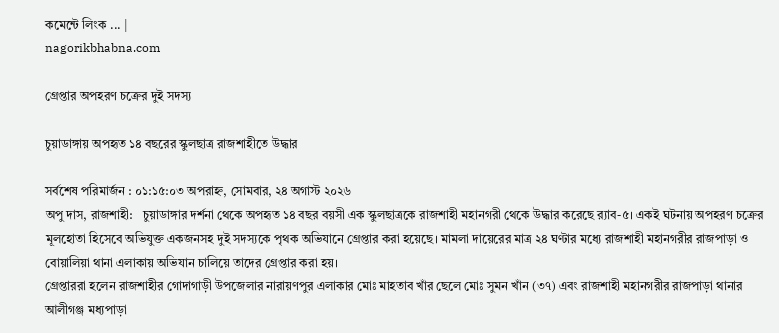কমেন্টে লিংক ... |
nagorikbhabna.com

গ্রেপ্তার অপহরণ চক্রের দুই সদস্য

চুয়াডাঙ্গায় অপহৃত ১৪ বছরের স্কুলছাত্র রাজশাহীতে উদ্ধার

সর্বশেষ পরিমার্জন : ০১:১৫:০৩ অপরাহ্ন, সোমবার, ২৪ অগাস্ট ২০২৬
অপু দাস, রাজশাহী:   চুয়াডাঙ্গার দর্শনা থেকে অপহৃত ১৪ বছর বয়সী এক স্কুলছাত্রকে রাজশাহী মহানগরী থেকে উদ্ধার করেছে র‌্যাব-৫। একই ঘটনায় অপহরণ চক্রের মূলহোতা হিসেবে অভিযুক্ত একজনসহ দুই সদস্যকে পৃথক অভিযানে গ্রেপ্তার করা হয়েছে। মামলা দায়েরের মাত্র ২৪ ঘণ্টার মধ্যে রাজশাহী মহানগরীর রাজপাড়া ও বোয়ালিয়া থানা এলাকায় অভিযান চালিয়ে তাদের গ্রেপ্তার করা হয়।
গ্রেপ্তাররা হলেন রাজশাহীর গোদাগাড়ী উপজেলার নারায়ণপুর এলাকার মোঃ মাহতাব খাঁর ছেলে মোঃ সুমন খাঁন (৩৭) এবং রাজশাহী মহানগরীর রাজপাড়া থানার আলীগঞ্জ মধ্যপাড়া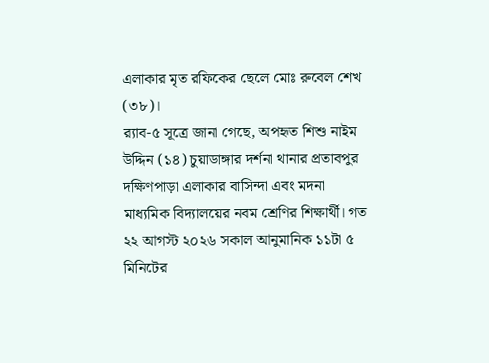এলাকার মৃত রফিকের ছেলে মোঃ রুবেল শেখ (৩৮)।
র‌্যাব-৫ সূত্রে জানা গেছে, অপহৃত শিশু নাইম উদ্দিন (১৪) চুয়াডাঙ্গার দর্শনা থানার প্রতাবপুর দক্ষিণপাড়া এলাকার বাসিন্দা এবং মদনা মাধ্যমিক বিদ্যালয়ের নবম শ্রেণির শিক্ষার্থী। গত ২২ আগস্ট ২০২৬ সকাল আনুমানিক ১১টা ৫ মিনিটের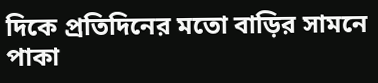দিকে প্রতিদিনের মতো বাড়ির সামনে পাকা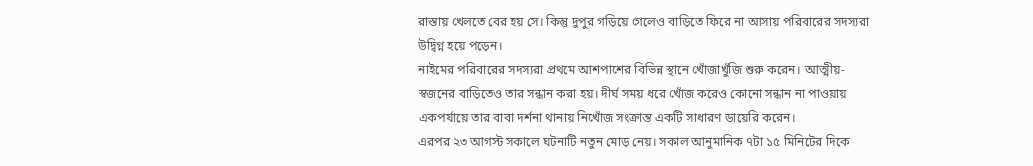রাস্তায় খেলতে বের হয় সে। কিন্তু দুপুর গড়িয়ে গেলেও বাড়িতে ফিরে না আসায় পরিবারের সদস্যরা উদ্বিগ্ন হয়ে পড়েন।
নাইমের পরিবারের সদস্যরা প্রথমে আশপাশের বিভিন্ন স্থানে খোঁজাখুঁজি শুরু করেন। আত্মীয়-স্বজনের বাড়িতেও তার সন্ধান করা হয়। দীর্ঘ সময় ধরে খোঁজ করেও কোনো সন্ধান না পাওয়ায় একপর্যায়ে তার বাবা দর্শনা থানায় নিখোঁজ সংক্রান্ত একটি সাধারণ ডায়েরি করেন।
এরপর ২৩ আগস্ট সকালে ঘটনাটি নতুন মোড় নেয়। সকাল আনুমানিক ৭টা ১৫ মিনিটের দিকে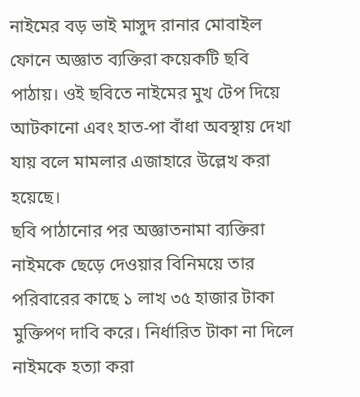নাইমের বড় ভাই মাসুদ রানার মোবাইল ফোনে অজ্ঞাত ব্যক্তিরা কয়েকটি ছবি পাঠায়। ওই ছবিতে নাইমের মুখ টেপ দিয়ে আটকানো এবং হাত-পা বাঁধা অবস্থায় দেখা যায় বলে মামলার এজাহারে উল্লেখ করা হয়েছে।
ছবি পাঠানোর পর অজ্ঞাতনামা ব্যক্তিরা নাইমকে ছেড়ে দেওয়ার বিনিময়ে তার পরিবারের কাছে ১ লাখ ৩৫ হাজার টাকা মুক্তিপণ দাবি করে। নির্ধারিত টাকা না দিলে নাইমকে হত্যা করা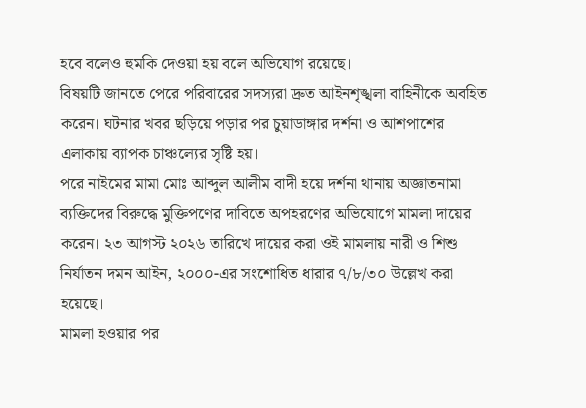হবে বলেও হুমকি দেওয়া হয় বলে অভিযোগ রয়েছে।
বিষয়টি জানতে পেরে পরিবারের সদস্যরা দ্রুত আইনশৃঙ্খলা বাহিনীকে অবহিত করেন। ঘটনার খবর ছড়িয়ে পড়ার পর চুয়াডাঙ্গার দর্শনা ও আশপাশের এলাকায় ব্যাপক চাঞ্চল্যের সৃষ্টি হয়।
পরে নাইমের মামা মোঃ আব্দুল আলীম বাদী হয়ে দর্শনা থানায় অজ্ঞাতনামা ব্যক্তিদের বিরুদ্ধে মুক্তিপণের দাবিতে অপহরণের অভিযোগে মামলা দায়ের করেন। ২৩ আগস্ট ২০২৬ তারিখে দায়ের করা ওই মামলায় নারী ও শিশু নির্যাতন দমন আইন, ২০০০-এর সংশোধিত ধারার ৭/৮/৩০ উল্লেখ করা হয়েছে।
মামলা হওয়ার পর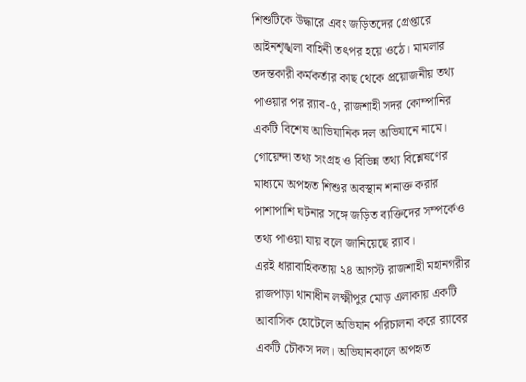শিশুটিকে উদ্ধারে এবং জড়িতদের গ্রেপ্তারে আইনশৃঙ্খলা বাহিনী তৎপর হয়ে ওঠে। মামলার তদন্তকারী কর্মকর্তার কাছ থেকে প্রয়োজনীয় তথ্য পাওয়ার পর র‌্যাব-৫, রাজশাহী সদর কোম্পানির একটি বিশেষ আভিযানিক দল অভিযানে নামে।
গোয়েন্দা তথ্য সংগ্রহ ও বিভিন্ন তথ্য বিশ্লেষণের মাধ্যমে অপহৃত শিশুর অবস্থান শনাক্ত করার পাশাপাশি ঘটনার সঙ্গে জড়িত ব্যক্তিদের সম্পর্কেও তথ্য পাওয়া যায় বলে জানিয়েছে র‌্যাব।
এরই ধারাবাহিকতায় ২৪ আগস্ট রাজশাহী মহানগরীর রাজপাড়া থানাধীন লক্ষ্মীপুর মোড় এলাকায় একটি আবাসিক হোটেলে অভিযান পরিচালনা করে র‌্যাবের একটি চৌকস দল। অভিযানকালে অপহৃত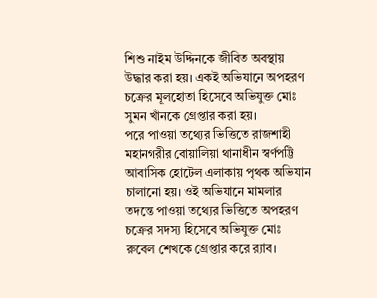শিশু নাইম উদ্দিনকে জীবিত অবস্থায় উদ্ধার করা হয়। একই অভিযানে অপহরণ চক্রের মূলহোতা হিসেবে অভিযুক্ত মোঃ সুমন খাঁনকে গ্রেপ্তার করা হয়।
পরে পাওয়া তথ্যের ভিত্তিতে রাজশাহী মহানগরীর বোয়ালিয়া থানাধীন স্বর্ণপট্টি আবাসিক হোটেল এলাকায় পৃথক অভিযান চালানো হয়। ওই অভিযানে মামলার তদন্তে পাওয়া তথ্যের ভিত্তিতে অপহরণ চক্রের সদস্য হিসেবে অভিযুক্ত মোঃ রুবেল শেখকে গ্রেপ্তার করে র‌্যাব।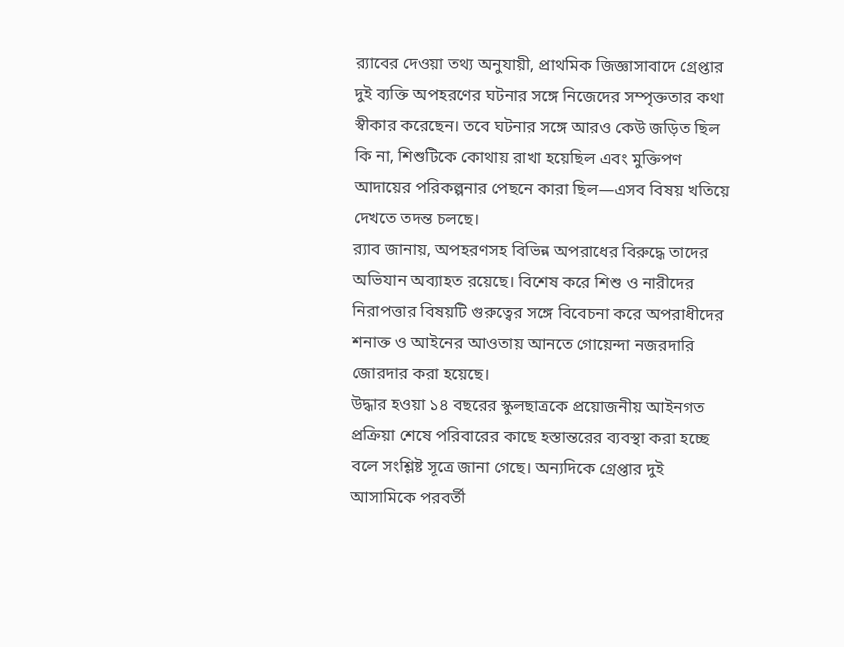র‌্যাবের দেওয়া তথ্য অনুযায়ী, প্রাথমিক জিজ্ঞাসাবাদে গ্রেপ্তার দুই ব্যক্তি অপহরণের ঘটনার সঙ্গে নিজেদের সম্পৃক্ততার কথা স্বীকার করেছেন। তবে ঘটনার সঙ্গে আরও কেউ জড়িত ছিল কি না, শিশুটিকে কোথায় রাখা হয়েছিল এবং মুক্তিপণ আদায়ের পরিকল্পনার পেছনে কারা ছিল—এসব বিষয় খতিয়ে দেখতে তদন্ত চলছে।
র‌্যাব জানায়, অপহরণসহ বিভিন্ন অপরাধের বিরুদ্ধে তাদের অভিযান অব্যাহত রয়েছে। বিশেষ করে শিশু ও নারীদের নিরাপত্তার বিষয়টি গুরুত্বের সঙ্গে বিবেচনা করে অপরাধীদের শনাক্ত ও আইনের আওতায় আনতে গোয়েন্দা নজরদারি জোরদার করা হয়েছে।
উদ্ধার হওয়া ১৪ বছরের স্কুলছাত্রকে প্রয়োজনীয় আইনগত প্রক্রিয়া শেষে পরিবারের কাছে হস্তান্তরের ব্যবস্থা করা হচ্ছে বলে সংশ্লিষ্ট সূত্রে জানা গেছে। অন্যদিকে গ্রেপ্তার দুই আসামিকে পরবর্তী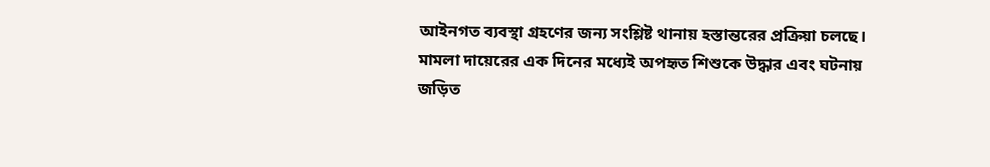আইনগত ব্যবস্থা গ্রহণের জন্য সংশ্লিষ্ট থানায় হস্তান্তরের প্রক্রিয়া চলছে।
মামলা দায়েরের এক দিনের মধ্যেই অপহৃত শিশুকে উদ্ধার এবং ঘটনায় জড়িত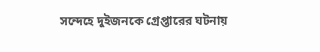সন্দেহে দুইজনকে গ্রেপ্তারের ঘটনায়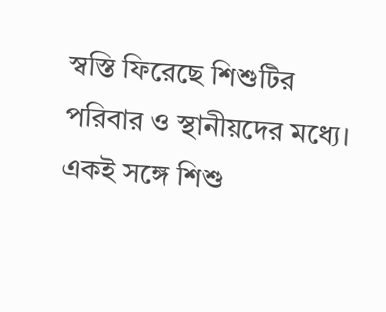স্বস্তি ফিরেছে শিশুটির পরিবার ও স্থানীয়দের মধ্যে। একই সঙ্গে শিশু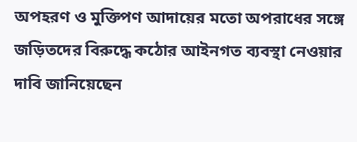অপহরণ ও মুক্তিপণ আদায়ের মতো অপরাধের সঙ্গে জড়িতদের বিরুদ্ধে কঠোর আইনগত ব্যবস্থা নেওয়ার দাবি জানিয়েছেন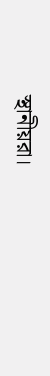স্থানীয়রা।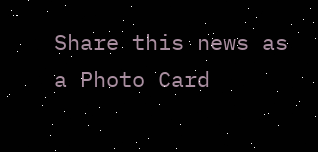Share this news as a Photo Card